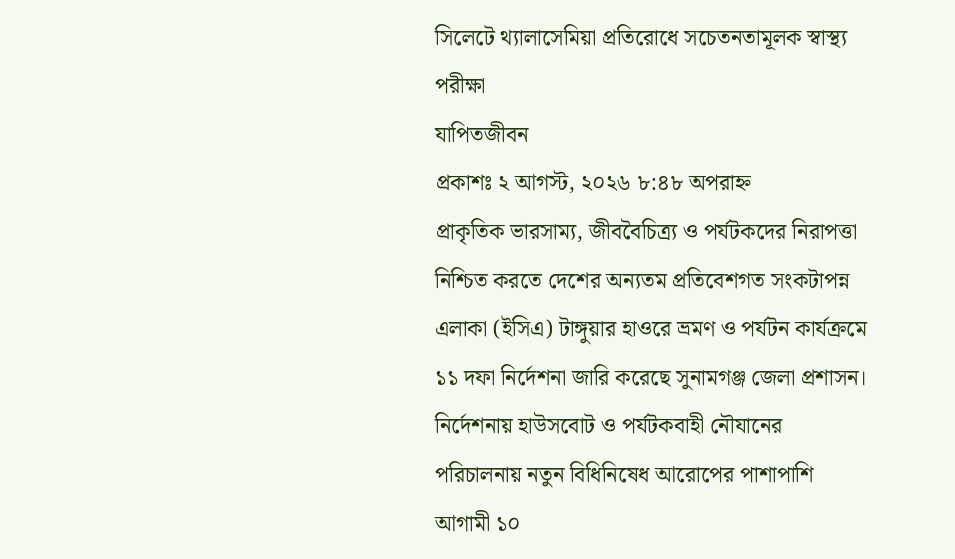সিলেটে থ্যালাসেমিয়া প্রতিরোধে সচেতনতামূলক স্বাস্থ্য পরীক্ষা
যাপিতজীবন
প্রকাশঃ ২ আগস্ট, ২০২৬ ৮:৪৮ অপরাহ্ন
প্রাকৃতিক ভারসাম্য, জীববৈচিত্র্য ও পর্যটকদের নিরাপত্তা নিশ্চিত করতে দেশের অন্যতম প্রতিবেশগত সংকটাপন্ন এলাকা (ইসিএ) টাঙ্গুয়ার হাওরে ভ্রমণ ও পর্যটন কার্যক্রমে ১১ দফা নির্দেশনা জারি করেছে সুনামগঞ্জ জেলা প্রশাসন। নির্দেশনায় হাউসবোট ও পর্যটকবাহী নৌযানের পরিচালনায় নতুন বিধিনিষেধ আরোপের পাশাপাশি আগামী ১০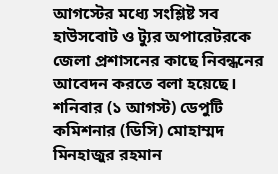আগস্টের মধ্যে সংশ্লিষ্ট সব হাউসবোট ও ট্যুর অপারেটরকে জেলা প্রশাসনের কাছে নিবন্ধনের আবেদন করতে বলা হয়েছে।
শনিবার (১ আগস্ট) ডেপুটি কমিশনার (ডিসি) মোহাম্মদ মিনহাজুর রহমান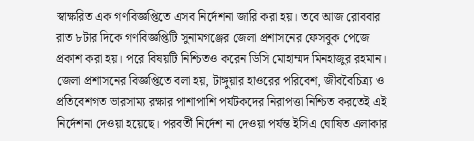স্বাক্ষরিত এক গণবিজ্ঞপ্তিতে এসব নির্দেশনা জারি করা হয়। তবে আজ রোববার রাত ৮টার দিকে গণবিজ্ঞপ্তিটি সুনামগঞ্জের জেলা প্রশাসনের ফেসবুক পেজে প্রকাশ করা হয়। পরে বিষয়টি নিশ্চিতও করেন ডিসি মোহাম্মদ মিনহাজুর রহমান।
জেলা প্রশাসনের বিজ্ঞপ্তিতে বলা হয়, টাঙ্গুয়ার হাওরের পরিবেশ, জীববৈচিত্র্য ও প্রতিবেশগত ভারসাম্য রক্ষার পাশাপাশি পর্যটকদের নিরাপত্তা নিশ্চিত করতেই এই নির্দেশনা দেওয়া হয়েছে। পরবর্তী নির্দেশ না দেওয়া পর্যন্ত ইসিএ ঘোষিত এলাকার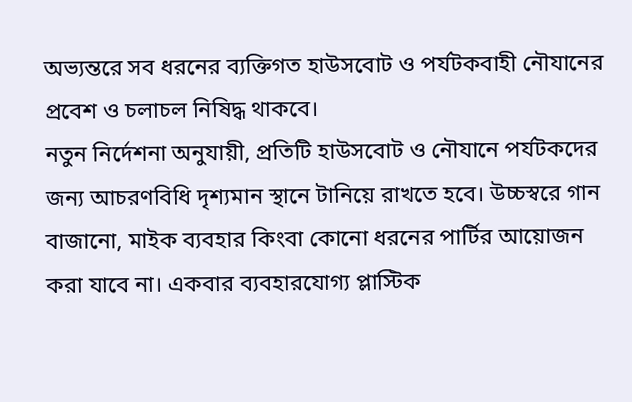অভ্যন্তরে সব ধরনের ব্যক্তিগত হাউসবোট ও পর্যটকবাহী নৌযানের প্রবেশ ও চলাচল নিষিদ্ধ থাকবে।
নতুন নির্দেশনা অনুযায়ী, প্রতিটি হাউসবোট ও নৌযানে পর্যটকদের জন্য আচরণবিধি দৃশ্যমান স্থানে টানিয়ে রাখতে হবে। উচ্চস্বরে গান বাজানো, মাইক ব্যবহার কিংবা কোনো ধরনের পার্টির আয়োজন করা যাবে না। একবার ব্যবহারযোগ্য প্লাস্টিক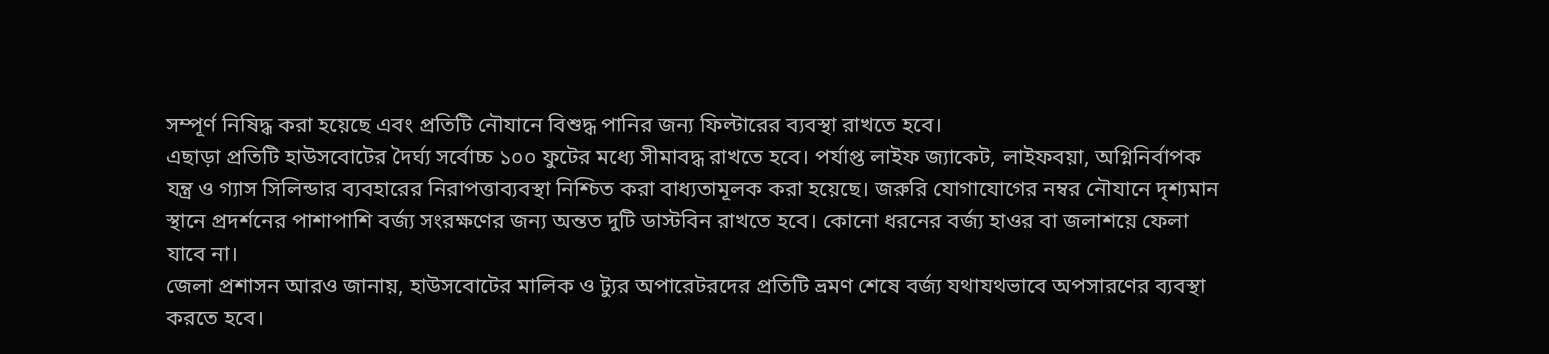সম্পূর্ণ নিষিদ্ধ করা হয়েছে এবং প্রতিটি নৌযানে বিশুদ্ধ পানির জন্য ফিল্টারের ব্যবস্থা রাখতে হবে।
এছাড়া প্রতিটি হাউসবোটের দৈর্ঘ্য সর্বোচ্চ ১০০ ফুটের মধ্যে সীমাবদ্ধ রাখতে হবে। পর্যাপ্ত লাইফ জ্যাকেট, লাইফবয়া, অগ্নিনির্বাপক যন্ত্র ও গ্যাস সিলিন্ডার ব্যবহারের নিরাপত্তাব্যবস্থা নিশ্চিত করা বাধ্যতামূলক করা হয়েছে। জরুরি যোগাযোগের নম্বর নৌযানে দৃশ্যমান স্থানে প্রদর্শনের পাশাপাশি বর্জ্য সংরক্ষণের জন্য অন্তত দুটি ডাস্টবিন রাখতে হবে। কোনো ধরনের বর্জ্য হাওর বা জলাশয়ে ফেলা যাবে না।
জেলা প্রশাসন আরও জানায়, হাউসবোটের মালিক ও ট্যুর অপারেটরদের প্রতিটি ভ্রমণ শেষে বর্জ্য যথাযথভাবে অপসারণের ব্যবস্থা করতে হবে।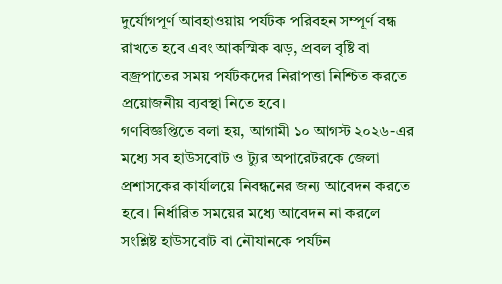দুর্যোগপূর্ণ আবহাওয়ায় পর্যটক পরিবহন সম্পূর্ণ বন্ধ রাখতে হবে এবং আকস্মিক ঝড়, প্রবল বৃষ্টি বা বজ্রপাতের সময় পর্যটকদের নিরাপত্তা নিশ্চিত করতে প্রয়োজনীয় ব্যবস্থা নিতে হবে।
গণবিজ্ঞপ্তিতে বলা হয়, আগামী ১০ আগস্ট ২০২৬-এর মধ্যে সব হাউসবোট ও ট্যুর অপারেটরকে জেলা প্রশাসকের কার্যালয়ে নিবন্ধনের জন্য আবেদন করতে হবে। নির্ধারিত সময়ের মধ্যে আবেদন না করলে সংশ্লিষ্ট হাউসবোট বা নৌযানকে পর্যটন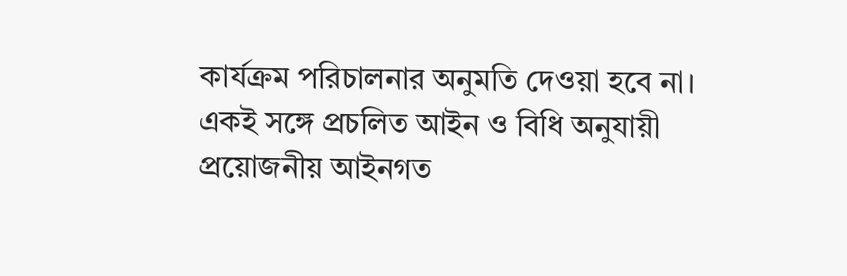কার্যক্রম পরিচালনার অনুমতি দেওয়া হবে না। একই সঙ্গে প্রচলিত আইন ও বিধি অনুযায়ী প্রয়োজনীয় আইনগত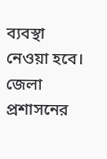ব্যবস্থা নেওয়া হবে।
জেলা প্রশাসনের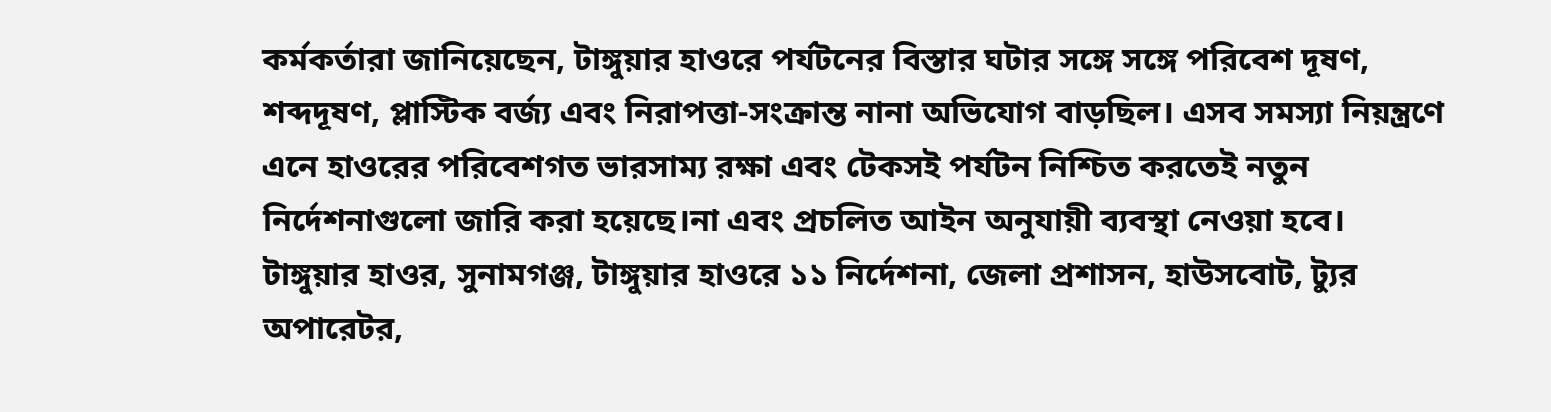কর্মকর্তারা জানিয়েছেন, টাঙ্গুয়ার হাওরে পর্যটনের বিস্তার ঘটার সঙ্গে সঙ্গে পরিবেশ দূষণ, শব্দদূষণ, প্লাস্টিক বর্জ্য এবং নিরাপত্তা-সংক্রান্ত নানা অভিযোগ বাড়ছিল। এসব সমস্যা নিয়ন্ত্রণে এনে হাওরের পরিবেশগত ভারসাম্য রক্ষা এবং টেকসই পর্যটন নিশ্চিত করতেই নতুন নির্দেশনাগুলো জারি করা হয়েছে।না এবং প্রচলিত আইন অনুযায়ী ব্যবস্থা নেওয়া হবে।
টাঙ্গুয়ার হাওর, সুনামগঞ্জ, টাঙ্গুয়ার হাওরে ১১ নির্দেশনা, জেলা প্রশাসন, হাউসবোট, ট্যুর অপারেটর,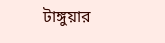টাঙ্গুয়ার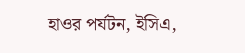হাওর পর্যটন, ইসিএ,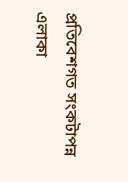প্রতিবেশগত সংকটাপন্ন এলাকা